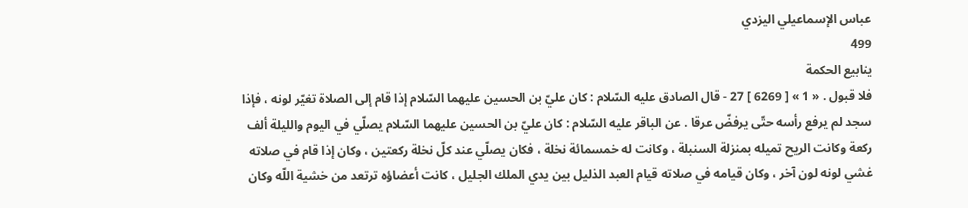عباس الإسماعيلي اليزدي
499
ينابيع الحكمة
فلا قبول . « 1 » [ 6269 ] 27 - قال الصادق عليه السّلام : كان عليّ بن الحسين عليهما السّلام إذا قام إلى الصلاة تغيّر لونه ، فإذا سجد لم يرفع رأسه حتّى يرفضّ عرقا . عن الباقر عليه السّلام : كان عليّ بن الحسين عليهما السّلام يصلّي في اليوم والليلة ألف ركعة وكانت الريح تميله بمنزلة السنبلة ، وكانت له خمسمائة نخلة ، فكان يصلّي عند كلّ نخلة ركعتين ، وكان إذا قام في صلاته غشي لونه لون آخر ، وكان قيامه في صلاته قيام العبد الذليل بين يدي الملك الجليل ، كانت أعضاؤه ترتعد من خشية اللّه وكان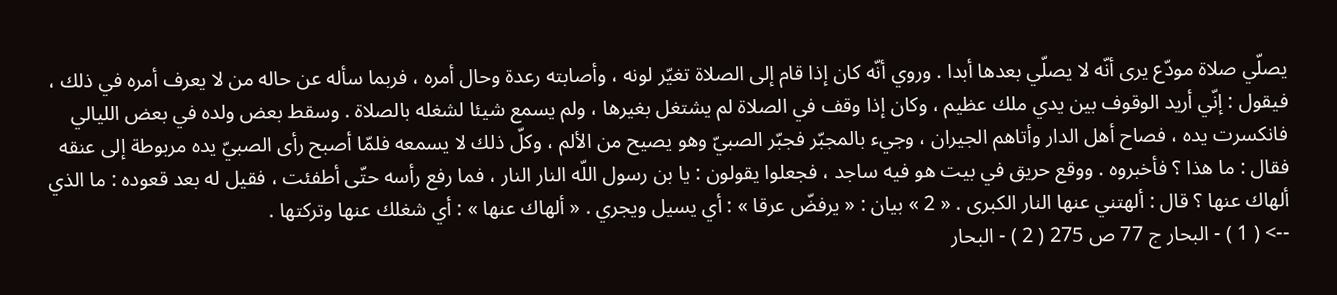يصلّي صلاة مودّع يرى أنّه لا يصلّي بعدها أبدا . وروي أنّه كان إذا قام إلى الصلاة تغيّر لونه ، وأصابته رعدة وحال أمره ، فربما سأله عن حاله من لا يعرف أمره في ذلك ، فيقول : إنّي أريد الوقوف بين يدي ملك عظيم ، وكان إذا وقف في الصلاة لم يشتغل بغيرها ، ولم يسمع شيئا لشغله بالصلاة . وسقط بعض ولده في بعض الليالي فانكسرت يده ، فصاح أهل الدار وأتاهم الجيران ، وجيء بالمجبّر فجبّر الصبيّ وهو يصيح من الألم ، وكلّ ذلك لا يسمعه فلمّا أصبح رأى الصبيّ يده مربوطة إلى عنقه فقال : ما هذا ؟ فأخبروه . ووقع حريق في بيت هو فيه ساجد ، فجعلوا يقولون : يا بن رسول اللّه النار النار ، فما رفع رأسه حتّى أطفئت ، فقيل له بعد قعوده : ما الذي ألهاك عنها ؟ قال : ألهتني عنها النار الكبرى . « 2 » بيان : « يرفضّ عرقا » : أي يسيل ويجري . « ألهاك عنها » : أي شغلك عنها وتركتها .
--> ( 1 ) - البحار ج 77 ص 275 ( 2 ) - البحار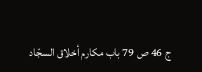ج 46 ص 79 باب مكارم أخلاق السجّاد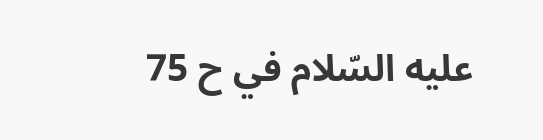عليه السّلام في ح 75